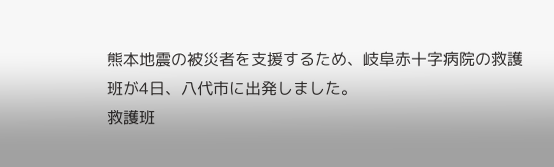熊本地震の被災者を支援するため、岐阜赤十字病院の救護班が4日、八代市に出発しました。
救護班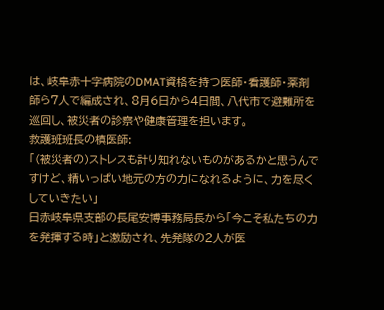は、岐阜赤十字病院のDMAT資格を持つ医師・看護師・薬剤師ら7人で編成され、8月6日から4日間、八代市で避難所を巡回し、被災者の診察や健康管理を担います。
救護班班長の槙医師:
「(被災者の)ストレスも計り知れないものがあるかと思うんですけど、精いっぱい地元の方の力になれるように、力を尽くしていきたい」
日赤岐阜県支部の長尾安博事務局長から「今こそ私たちの力を発揮する時」と激励され、先発隊の2人が医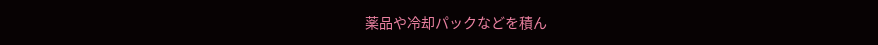薬品や冷却パックなどを積ん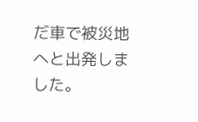だ車で被災地へと出発しました。